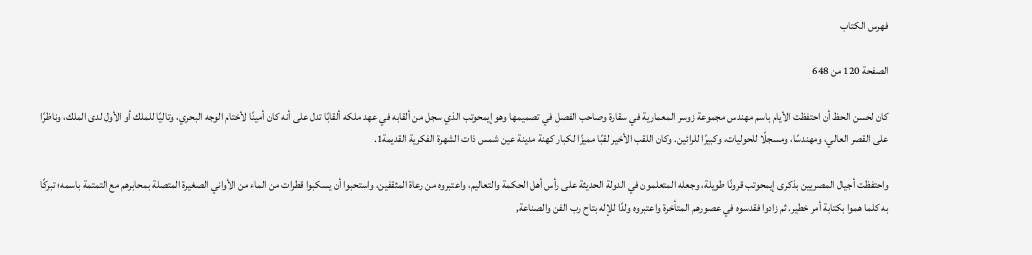فهرس الكتاب

الصفحة 120 من 648

كان لحسن الحظ أن احتفظت الأيام باسم مهندس مجموعة زوسر المعمارية في سقارة وصاحب الفصل في تصميمها وهو إيمحوتب الذي سجل من ألقابه في عهد ملكه ألقابًا تدل على أنه كان أمينًا لأختام الوجه البحري، وتاليًا للملك أو الأول لدى الملك، وناظرًا على القصر العالي، ومهندسًا، ومسجلًا للحوليات، وكبيرًا للرائين. وكان اللقب الأخير لقبًا مميزًا لكبار كهنة مدينة عين شمس ذات الشهرة الفكرية القديمة1.

واحتفظت أجيال المصريين بذكرى إيمحوتب قرونًا طويلة، وجعله المتعلمون في الدولة الحديثة على رأس أهل الحكمة والتعاليم، واعتبروه من رعاة المثقفين، واستحبوا أن يسكبوا قطرات من الماء من الأواني الصغيرة المتصلة بمحابرهم مع التمتمة باسمه؛ تبركًا به كلما هموا بكتابة أمر خطير. ثم زادوا فقدسوه في عصورهم المتأخرة واعتبروه ولدًا للإله بتاح رب الفن والصناعة,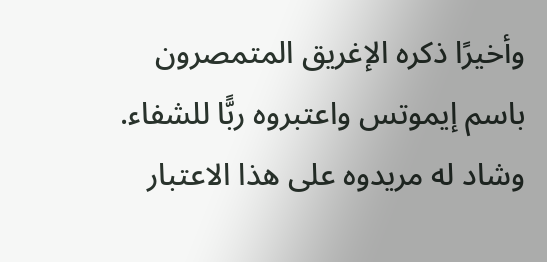وأخيرًا ذكره الإغريق المتمصرون باسم إيموتس واعتبروه ربًّا للشفاء. وشاد له مريدوه على هذا الاعتبار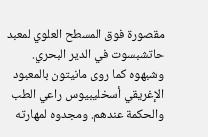مقصورة فوق المسطح العلوي لمعبد حاتشبسوت في الدير البحري. وشبهوه كما روى مانيتون بالمعبود الإغريقي أسخليبيوس راعي الطب والحكمة عندهم. ومجدوه لمهارته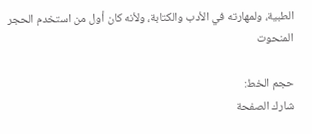الطبية، ولمهارته في الأدب والكتابة، ولأنه كان أول من استخدم الحجر المنحوت

حجم الخط:
شارك الصفحة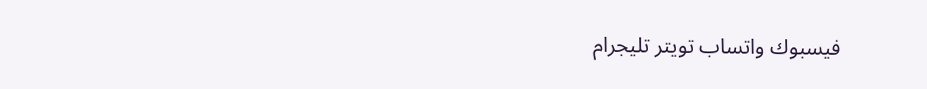فيسبوك واتساب تويتر تليجرام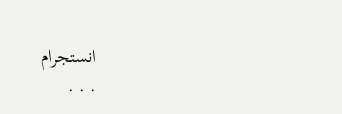انستجرام
. . .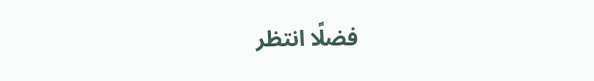فضلًا انتظر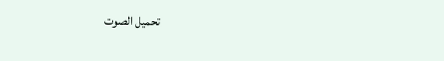تحميل الصوت